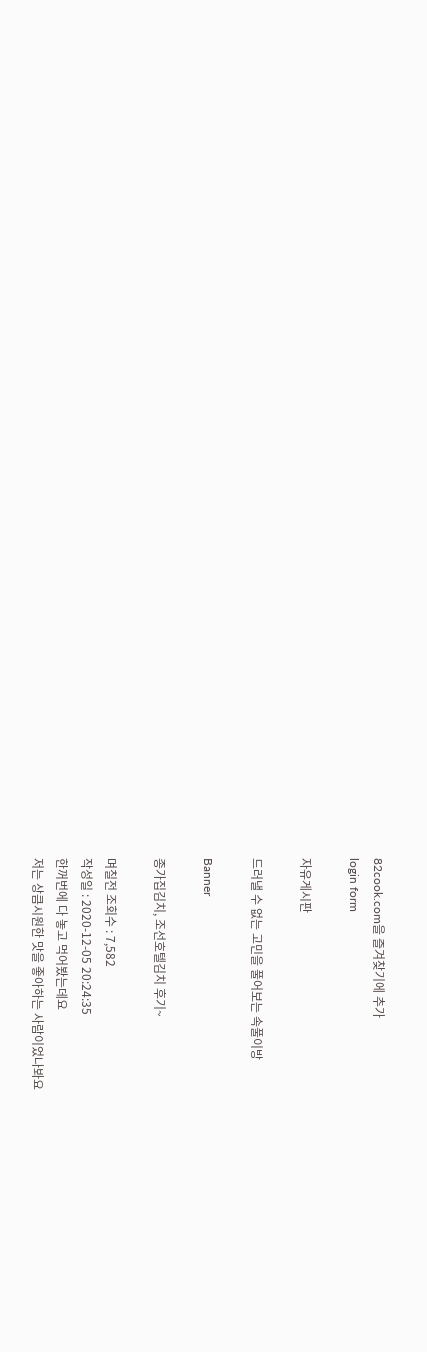82cook.com을 즐겨찾기에 추가
login form

자유게시판

드러낼 수 없는 고민을 풀어보는 속풀이방

Banner

종가집김치, 조선호텔김치 후기~

며칠전 조회수 : 7,582
작성일 : 2020-12-05 20:24:35
한꺼번에 다 놓고 먹어봤는데요
저는 상큼시원한 맛을 좋아하는 사람이었나봐요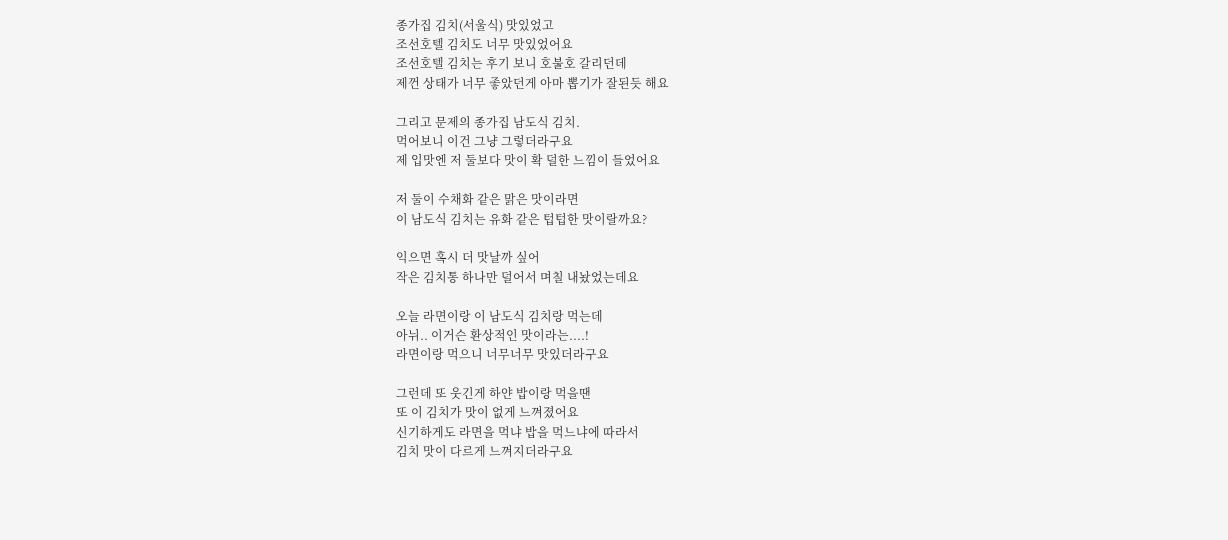종가집 김치(서울식) 맛있었고
조선호텔 김치도 너무 맛있었어요
조선호텔 김치는 후기 보니 호불호 갈리던데
제껀 상태가 너무 좋았던게 아마 뽑기가 잘된듯 해요

그리고 문제의 종가집 남도식 김치.
먹어보니 이건 그냥 그렇더라구요
제 입맛엔 저 둘보다 맛이 확 덜한 느낌이 들었어요

저 둘이 수채화 같은 맑은 맛이라면
이 남도식 김치는 유화 같은 텁텁한 맛이랄까요?

익으면 혹시 더 맛날까 싶어
작은 김치통 하나만 덜어서 며칠 내놨었는데요

오늘 라면이랑 이 남도식 김치랑 먹는데
아뉘.. 이거슨 환상적인 맛이라는....!
라면이랑 먹으니 너무너무 맛있더라구요

그런데 또 웃긴게 하얀 밥이랑 먹을땐
또 이 김치가 맛이 없게 느껴졌어요
신기하게도 라면을 먹냐 밥을 먹느냐에 따라서
김치 맛이 다르게 느껴지더라구요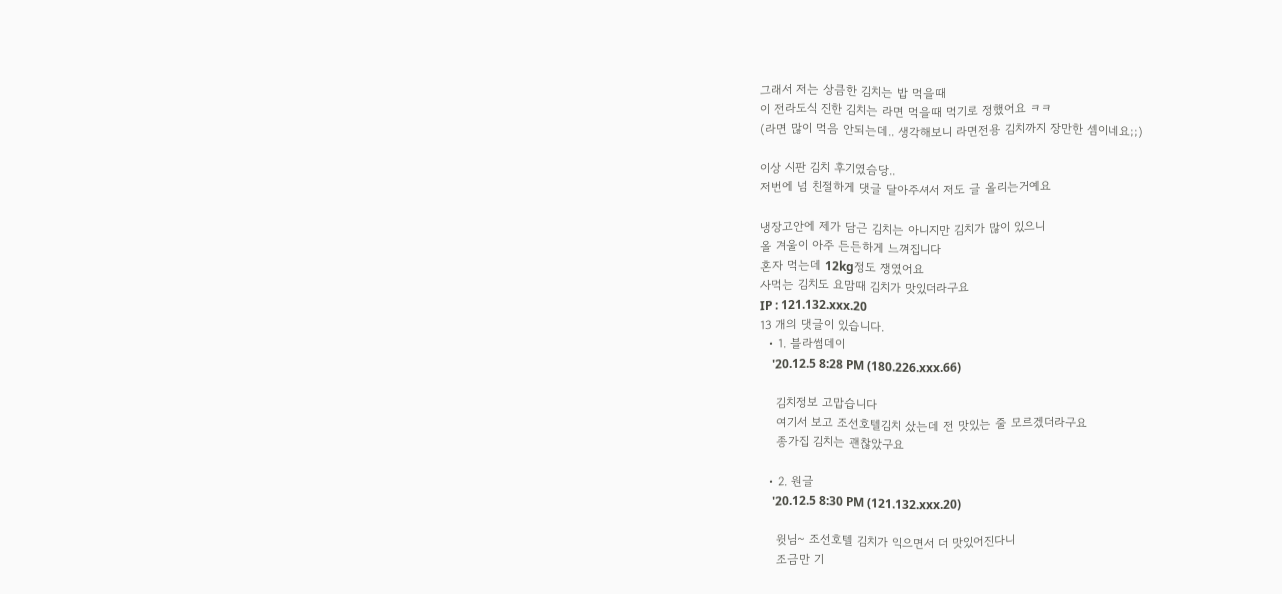그래서 저는 상큼한 김치는 밥 먹을때
이 전라도식 진한 김치는 라면 먹을때 먹기로 정했어요 ㅋㅋ
(라면 많이 먹음 안되는데.. 생각해보니 라면전용 김치까지 장만한 셈이네요;;)

이상 시판 김치 후기였슴당..
저번에 넘 친절하게 댓글 달아주셔서 저도 글 올리는거예요

냉장고안에 제가 담근 김치는 아니지만 김치가 많이 있으니
올 겨울이 아주 든든하게 느껴집니다
혼자 먹는데 12kg정도 쟁였어요
사먹는 김치도 요맘때 김치가 맛있더라구요
IP : 121.132.xxx.20
13 개의 댓글이 있습니다.
  • 1. 블라썸데이
    '20.12.5 8:28 PM (180.226.xxx.66)

    김치정보 고맙습니다
    여기서 보고 조선호텔김치 샀는데 전 맛있는 줄 모르겠더라구요
    종가집 김치는 괜찮았구요

  • 2. 원글
    '20.12.5 8:30 PM (121.132.xxx.20)

    윗님~ 조선호텔 김치가 익으면서 더 맛있어진다니
    조금만 기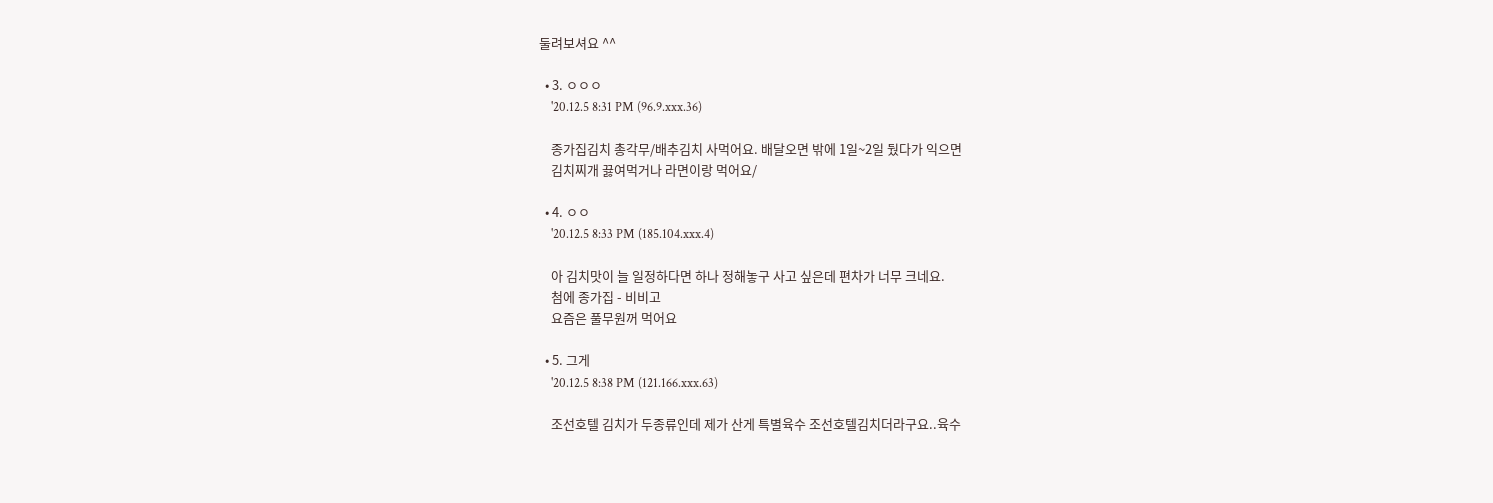둘려보셔요 ^^

  • 3. ㅇㅇㅇ
    '20.12.5 8:31 PM (96.9.xxx.36)

    종가집김치 총각무/배추김치 사먹어요. 배달오면 밖에 1일~2일 뒀다가 익으면
    김치찌개 끓여먹거나 라면이랑 먹어요/

  • 4. ㅇㅇ
    '20.12.5 8:33 PM (185.104.xxx.4)

    아 김치맛이 늘 일정하다면 하나 정해놓구 사고 싶은데 편차가 너무 크네요.
    첨에 종가집 - 비비고
    요즘은 풀무원꺼 먹어요

  • 5. 그게
    '20.12.5 8:38 PM (121.166.xxx.63)

    조선호텔 김치가 두종류인데 제가 산게 특별육수 조선호텔김치더라구요..육수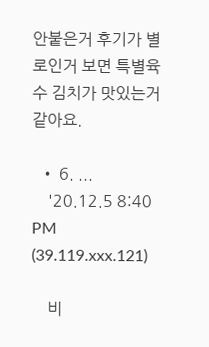안붙은거 후기가 별로인거 보면 특별육수 김치가 맛있는거 같아요.

  • 6. ...
    '20.12.5 8:40 PM (39.119.xxx.121)

    비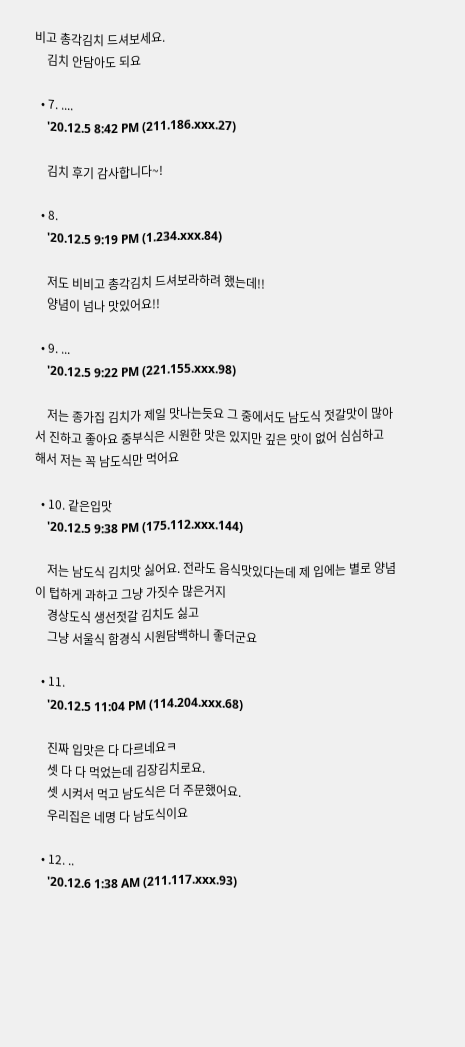비고 총각김치 드셔보세요.
    김치 안담아도 되요

  • 7. ....
    '20.12.5 8:42 PM (211.186.xxx.27)

    김치 후기 감사합니다~!

  • 8.
    '20.12.5 9:19 PM (1.234.xxx.84)

    저도 비비고 총각김치 드셔보라하려 했는데!!
    양념이 넘나 맛있어요!!

  • 9. ...
    '20.12.5 9:22 PM (221.155.xxx.98)

    저는 종가집 김치가 제일 맛나는듯요 그 중에서도 남도식 젓갈맛이 많아서 진하고 좋아요 중부식은 시원한 맛은 있지만 깊은 맛이 없어 심심하고 해서 저는 꼭 남도식만 먹어요

  • 10. 같은입맛
    '20.12.5 9:38 PM (175.112.xxx.144)

    저는 남도식 김치맛 싫어요. 전라도 음식맛있다는데 제 입에는 별로 양념이 텁하게 과하고 그냥 가짓수 많은거지
    경상도식 생선젓갈 김치도 싫고
    그냥 서울식 함경식 시원담백하니 좋더군요

  • 11.
    '20.12.5 11:04 PM (114.204.xxx.68)

    진짜 입맛은 다 다르네요ㅋ
    셋 다 다 먹었는데 김장김치로요.
    셋 시켜서 먹고 남도식은 더 주문했어요.
    우리집은 네명 다 남도식이요

  • 12. ..
    '20.12.6 1:38 AM (211.117.xxx.93)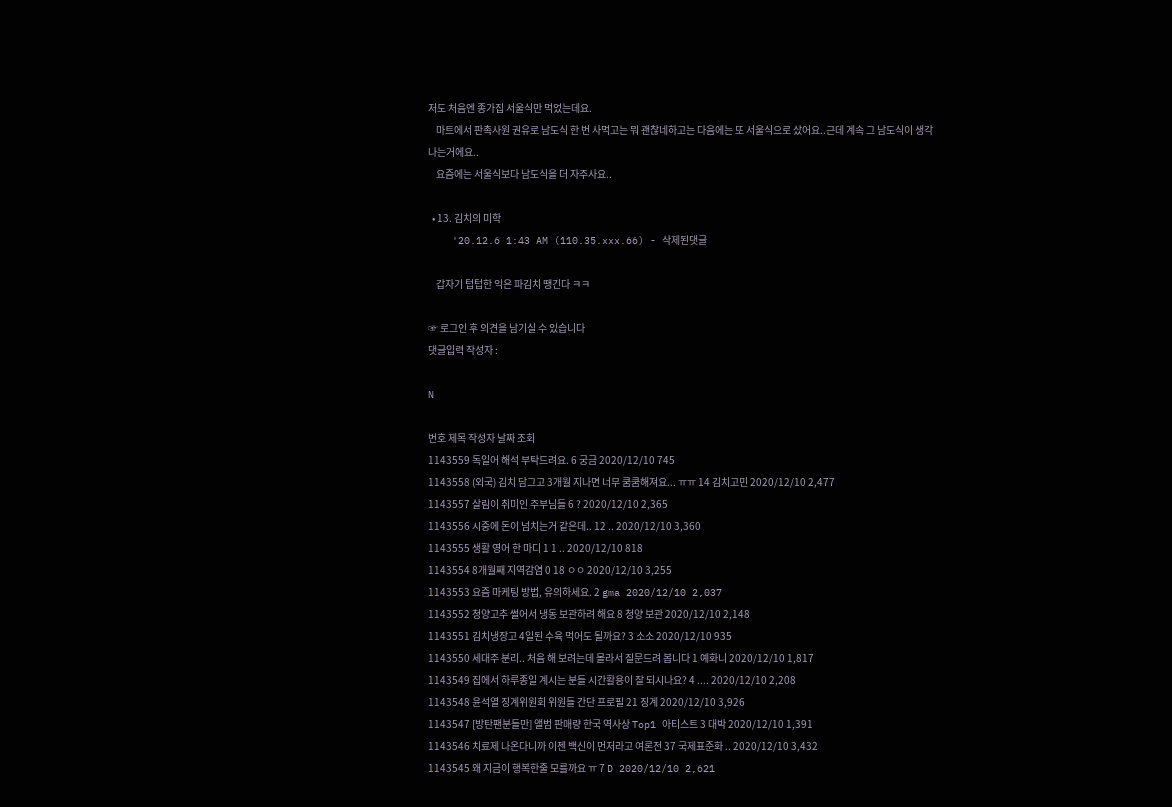저도 처음엔 종가집 서울식만 먹었는데요.
    마트에서 판촉사원 권유로 남도식 한 번 사먹고는 뭐 괜찮네하고는 다음에는 또 서울식으로 샀어요..근데 계속 그 남도식이 생각나는거에요..
    요즘에는 서울식보다 남도식을 더 자주사요..

  • 13. 김치의 미학
    '20.12.6 1:43 AM (110.35.xxx.66) - 삭제된댓글

    갑자기 텁텁한 익은 파김치 땡긴다 ㅋㅋ

☞ 로그인 후 의견을 남기실 수 있습니다
댓글입력 작성자 :

N

번호 제목 작성자 날짜 조회
1143559 독일어 해석 부탁드려요. 6 궁금 2020/12/10 745
1143558 (외국) 김치 담그고 3개월 지나면 너무 쿰쿰해져요... ㅠㅠ 14 김치고민 2020/12/10 2,477
1143557 살림이 취미인 주부님들 6 ? 2020/12/10 2,365
1143556 시중에 돈이 넘치는거 같은데.. 12 .. 2020/12/10 3,360
1143555 생활 영어 한 마디 1 1 .. 2020/12/10 818
1143554 8개월째 지역감염 0 18 ㅇㅇ 2020/12/10 3,255
1143553 요즘 마케팅 방법, 유의하세요. 2 gma 2020/12/10 2,037
1143552 청양고추 썰어서 냉동 보관하려 해요 8 청양 보관 2020/12/10 2,148
1143551 김치냉장고 4일된 수육 먹어도 될까요? 3 소소 2020/12/10 935
1143550 세대주 분리.. 처음 해 보려는데 몰라서 질문드려 봅니다 1 예화니 2020/12/10 1,817
1143549 집에서 하루종일 계시는 분들 시간활용이 잘 되시나요? 4 .... 2020/12/10 2,208
1143548 윤석열 징계위원회 위원들 간단 프로필 21 징계 2020/12/10 3,926
1143547 [방탄팬분들만] 앨범 판매량 한국 역사상 Top1 아티스트 3 대박 2020/12/10 1,391
1143546 치료제 나온다니까 이젠 백신이 먼저라고 여론전 37 국제표준화 .. 2020/12/10 3,432
1143545 왜 지금이 행복한줄 모를까요 ㅠ 7 D 2020/12/10 2,621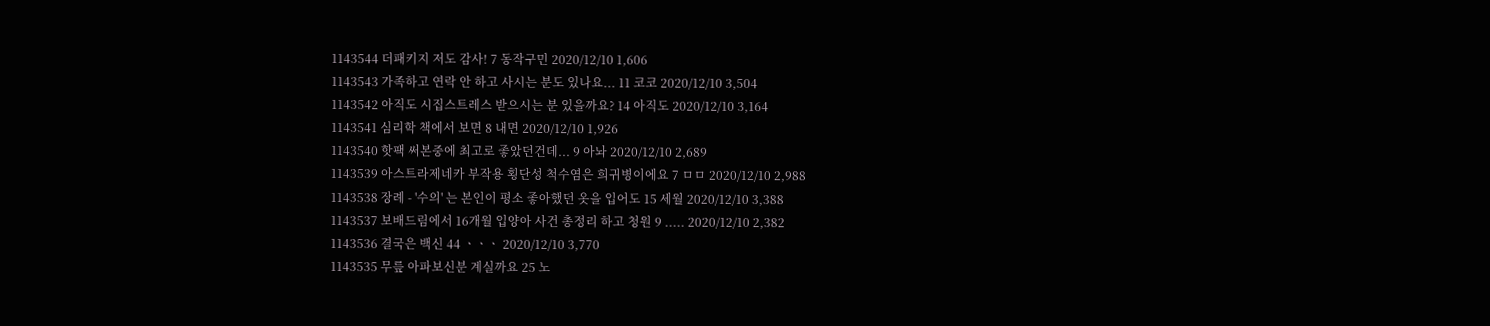1143544 더패키지 저도 감사! 7 동작구민 2020/12/10 1,606
1143543 가족하고 연락 안 하고 사시는 분도 있나요... 11 코코 2020/12/10 3,504
1143542 아직도 시집스트레스 받으시는 분 있을까요? 14 아직도 2020/12/10 3,164
1143541 심리학 책에서 보면 8 내면 2020/12/10 1,926
1143540 핫팩 써본중에 최고로 좋았던건데... 9 아놔 2020/12/10 2,689
1143539 아스트라제네카 부작용 횡단성 척수염은 희귀병이에요 7 ㅁㅁ 2020/12/10 2,988
1143538 장례 - '수의' 는 본인이 평소 좋아했던 옷을 입어도 15 세월 2020/12/10 3,388
1143537 보배드림에서 16개월 입양아 사건 총정리 하고 청원 9 ..... 2020/12/10 2,382
1143536 결국은 백신 44 ㆍㆍㆍ 2020/12/10 3,770
1143535 무릎 아파보신분 계실까요 25 노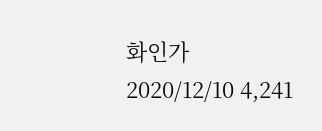화인가 2020/12/10 4,241